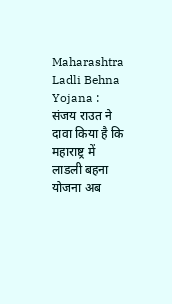Maharashtra Ladli Behna Yojana : संजय राउत ने दावा किया है कि महाराष्ट्र में लाडली बहना योजना अब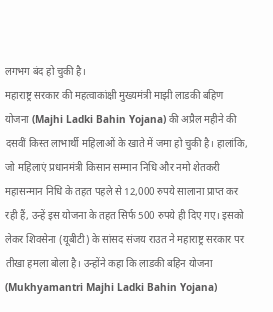लगभग बंद हो चुकी है।
महाराष्ट्र सरकार की महत्वाकांक्षी मुख्यमंत्री माझी लाडकी बहिण योजना (Majhi Ladki Bahin Yojana) की अप्रैल महीने की दसवीं किस्त लाभार्थी महिलाओं के खाते में जमा हो चुकी है। हालांकि, जो महिलाएं प्रधानमंत्री किसान सम्मान निधि और नमो शेतकरी महासन्मान निधि के तहत पहले से 12,000 रुपये सालाना प्राप्त कर रही हैं, उन्हें इस योजना के तहत सिर्फ 500 रुपये ही दिए गए। इसको लेकर शिवसेना (यूबीटी) के सांसद संजय राउत ने महाराष्ट्र सरकार पर तीखा हमला बोला है। उन्होंने कहा कि लाडकी बहिन योजना (Mukhyamantri Majhi Ladki Bahin Yojana)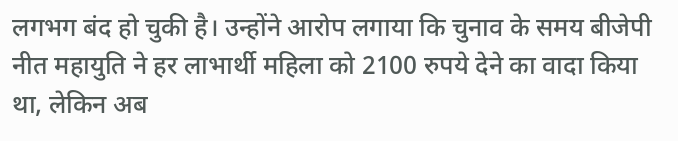लगभग बंद हो चुकी है। उन्होंने आरोप लगाया कि चुनाव के समय बीजेपी नीत महायुति ने हर लाभार्थी महिला को 2100 रुपये देने का वादा किया था, लेकिन अब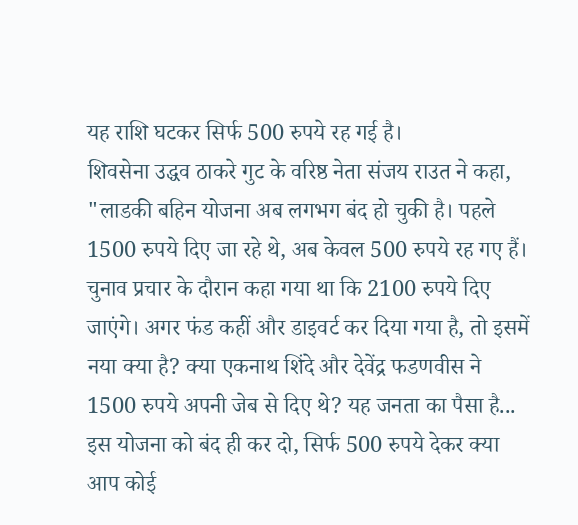यह राशि घटकर सिर्फ 500 रुपये रह गई है।
शिवसेना उद्धव ठाकरे गुट के वरिष्ठ नेता संजय राउत ने कहा, "लाडकी बहिन योजना अब लगभग बंद हो चुकी है। पहले 1500 रुपये दिए जा रहे थे, अब केवल 500 रुपये रह गए हैं। चुनाव प्रचार के दौरान कहा गया था कि 2100 रुपये दिए जाएंगे। अगर फंड कहीं और डाइवर्ट कर दिया गया है, तो इसमें नया क्या है? क्या एकनाथ शिंदे और देवेंद्र फडणवीस ने 1500 रुपये अपनी जेब से दिए थे? यह जनता का पैसा है... इस योजना को बंद ही कर दो, सिर्फ 500 रुपये देकर क्या आप कोई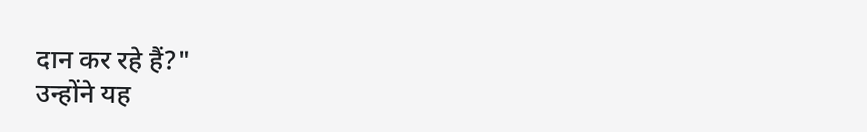दान कर रहे हैं?"
उन्होंने यह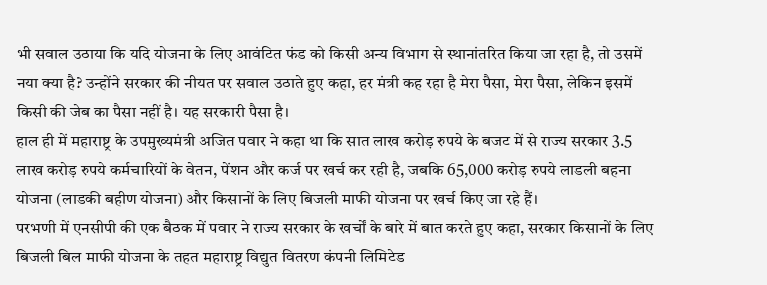भी सवाल उठाया कि यदि योजना के लिए आवंटित फंड को किसी अन्य विभाग से स्थानांतरित किया जा रहा है, तो उसमें नया क्या है? उन्होंने सरकार की नीयत पर सवाल उठाते हुए कहा, हर मंत्री कह रहा है मेरा पैसा, मेरा पैसा, लेकिन इसमें किसी की जेब का पैसा नहीं है। यह सरकारी पैसा है।
हाल ही में महाराष्ट्र के उपमुख्यमंत्री अजित पवार ने कहा था कि सात लाख करोड़ रुपये के बजट में से राज्य सरकार 3.5 लाख करोड़ रुपये कर्मचारियों के वेतन, पेंशन और कर्ज पर खर्च कर रही है, जबकि 65,000 करोड़ रुपये लाडली बहना योजना (लाडकी बहीण योजना) और किसानों के लिए बिजली माफी योजना पर खर्च किए जा रहे हैं।
परभणी में एनसीपी की एक बैठक में पवार ने राज्य सरकार के खर्चों के बारे में बात करते हुए कहा, सरकार किसानों के लिए बिजली बिल माफी योजना के तहत महाराष्ट्र विद्युत वितरण कंपनी लिमिटेड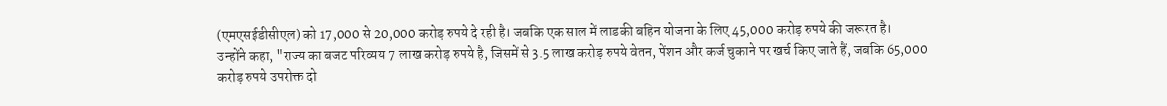(एमएसईडीसीएल) को 17,000 से 20,000 करोड़ रुपये दे रही है। जबकि एक साल में लाडकी बहिन योजना के लिए 45,000 करोड़ रुपये की जरूरत है।
उन्होंने कहा, "राज्य का बजट परिव्यय 7 लाख करोड़ रुपये है, जिसमें से 3.5 लाख करोड़ रुपये वेतन, पेंशन और कर्ज चुकाने पर खर्च किए जाते हैं, जबकि 65,000 करोड़ रुपये उपरोक्त दो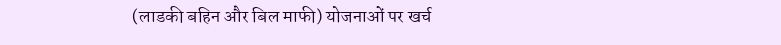(लाडकी बहिन और बिल माफी) योजनाओं पर खर्च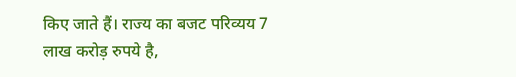किए जाते हैं। राज्य का बजट परिव्यय 7 लाख करोड़ रुपये है,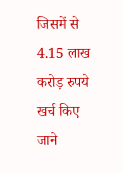जिसमें से 4.15 लाख करोड़ रुपये खर्च किए जाने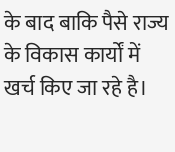के बाद बाकि पैसे राज्य के विकास कार्यों में खर्च किए जा रहे है।